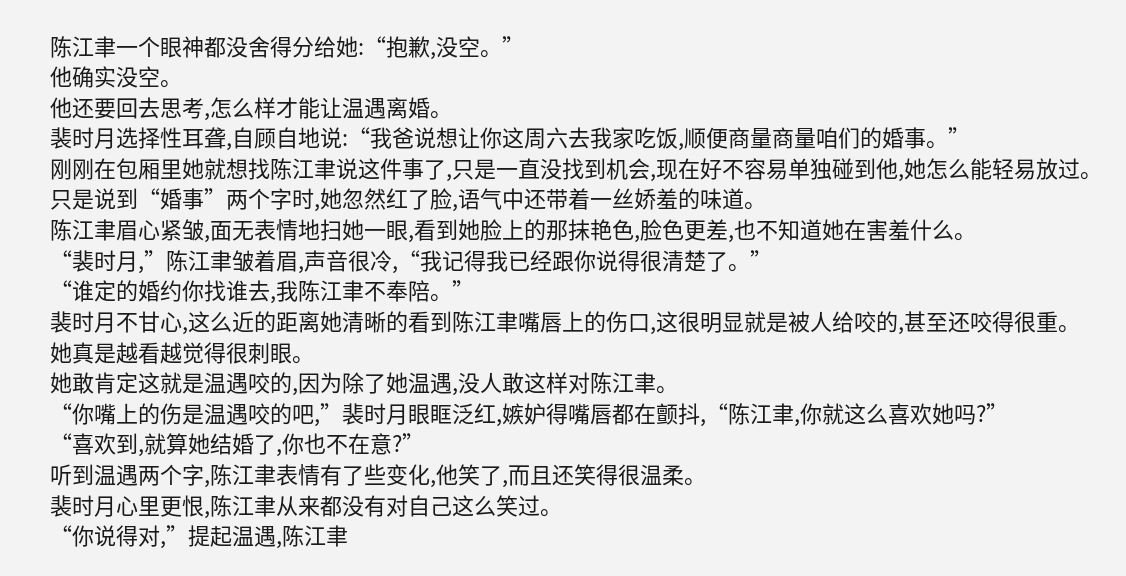陈江聿一个眼神都没舍得分给她:“抱歉,没空。”
他确实没空。
他还要回去思考,怎么样才能让温遇离婚。
裴时月选择性耳聋,自顾自地说:“我爸说想让你这周六去我家吃饭,顺便商量商量咱们的婚事。”
刚刚在包厢里她就想找陈江聿说这件事了,只是一直没找到机会,现在好不容易单独碰到他,她怎么能轻易放过。
只是说到“婚事”两个字时,她忽然红了脸,语气中还带着一丝娇羞的味道。
陈江聿眉心紧皱,面无表情地扫她一眼,看到她脸上的那抹艳色,脸色更差,也不知道她在害羞什么。
“裴时月,”陈江聿皱着眉,声音很冷,“我记得我已经跟你说得很清楚了。”
“谁定的婚约你找谁去,我陈江聿不奉陪。”
裴时月不甘心,这么近的距离她清晰的看到陈江聿嘴唇上的伤口,这很明显就是被人给咬的,甚至还咬得很重。
她真是越看越觉得很刺眼。
她敢肯定这就是温遇咬的,因为除了她温遇,没人敢这样对陈江聿。
“你嘴上的伤是温遇咬的吧,”裴时月眼眶泛红,嫉妒得嘴唇都在颤抖,“陈江聿,你就这么喜欢她吗?”
“喜欢到,就算她结婚了,你也不在意?”
听到温遇两个字,陈江聿表情有了些变化,他笑了,而且还笑得很温柔。
裴时月心里更恨,陈江聿从来都没有对自己这么笑过。
“你说得对,”提起温遇,陈江聿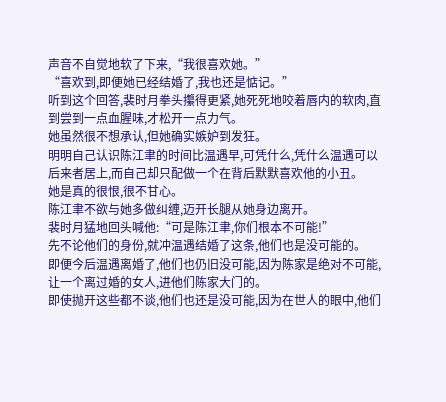声音不自觉地软了下来,“我很喜欢她。”
“喜欢到,即便她已经结婚了,我也还是惦记。”
听到这个回答,裴时月拳头攥得更紧,她死死地咬着唇内的软肉,直到尝到一点血腥味,才松开一点力气。
她虽然很不想承认,但她确实嫉妒到发狂。
明明自己认识陈江聿的时间比温遇早,可凭什么,凭什么温遇可以后来者居上,而自己却只配做一个在背后默默喜欢他的小丑。
她是真的很恨,很不甘心。
陈江聿不欲与她多做纠缠,迈开长腿从她身边离开。
裴时月猛地回头喊他:“可是陈江聿,你们根本不可能!”
先不论他们的身份,就冲温遇结婚了这条,他们也是没可能的。
即便今后温遇离婚了,他们也仍旧没可能,因为陈家是绝对不可能,让一个离过婚的女人,进他们陈家大门的。
即使抛开这些都不谈,他们也还是没可能,因为在世人的眼中,他们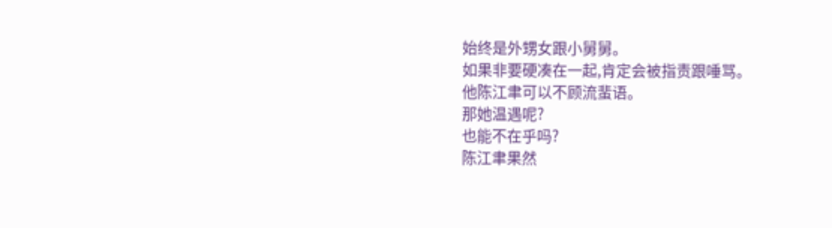始终是外甥女跟小舅舅。
如果非要硬凑在一起,肯定会被指责跟唾骂。
他陈江聿可以不顾流蜚语。
那她温遇呢?
也能不在乎吗?
陈江聿果然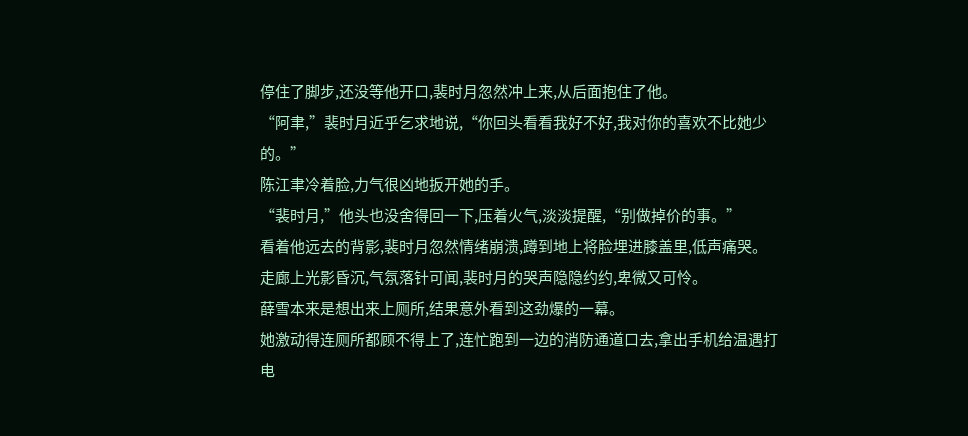停住了脚步,还没等他开口,裴时月忽然冲上来,从后面抱住了他。
“阿聿,”裴时月近乎乞求地说,“你回头看看我好不好,我对你的喜欢不比她少的。”
陈江聿冷着脸,力气很凶地扳开她的手。
“裴时月,”他头也没舍得回一下,压着火气,淡淡提醒,“别做掉价的事。”
看着他远去的背影,裴时月忽然情绪崩溃,蹲到地上将脸埋进膝盖里,低声痛哭。
走廊上光影昏沉,气氛落针可闻,裴时月的哭声隐隐约约,卑微又可怜。
薛雪本来是想出来上厕所,结果意外看到这劲爆的一幕。
她激动得连厕所都顾不得上了,连忙跑到一边的消防通道口去,拿出手机给温遇打电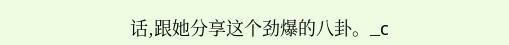话,跟她分享这个劲爆的八卦。_c